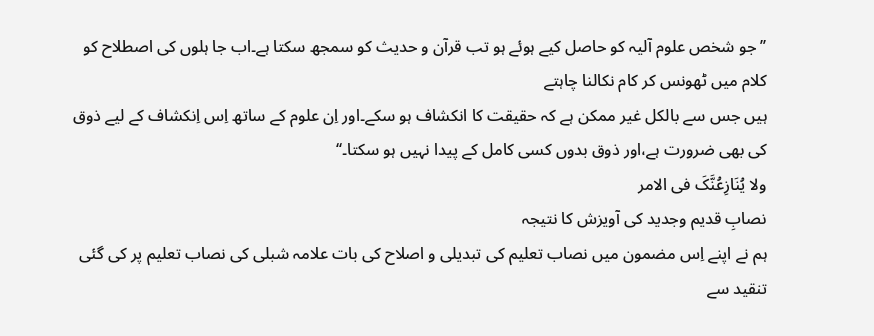’’جو شخص علوم آلیہ کو حاصل کیے ہوئے ہو تب قرآن و حدیث کو سمجھ سکتا ہے۔اب جا ہلوں کی اصطلاح کو کلام میں ٹھونس کر کام نکالنا چاہتے
ہیں جس سے بالکل غیر ممکن ہے کہ حقیقت کا انکشاف ہو سکے۔اور اِن علوم کے ساتھ اِس اِنکشاف کے لیے ذوق کی بھی ضرورت ہے،اور ذوق بدوں کسی کامل کے پیدا نہیں ہو سکتا۔‘‘
ولا یُنَازِعُنَّکَ فی الامر
نصابِ قدیم وجدید کی آویزش کا نتیجہ
ہم نے اپنے اِس مضمون میں نصاب تعلیم کی تبدیلی و اصلاح کی بات علامہ شبلی کی نصاب تعلیم پر کی گئی تنقید سے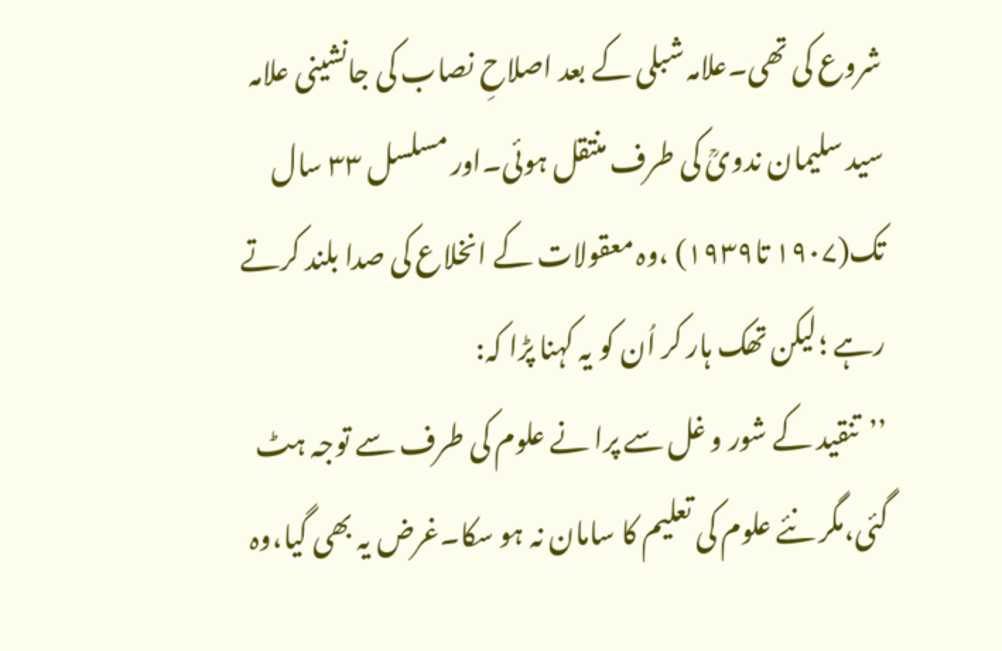شروع کی تھی۔علامہ شبلی کے بعد اصلاحِ نصاب کی جانشینی علامہ سید سلیمان ندویؒ کی طرف منتقل ہوئی۔اور مسلسل ۳۳ سال تک(۱۹۰۷ تا۱۹۳۹) ،وہ معقولات کے انخلاع کی صدا بلند کرتے رہے ؛لیکن تھک ہار کر اُن کو یہ کہنا پڑا کہ:
’’تنقید کے شور و غل سے پرا نے علوم کی طرف سے توجہ ہٹ گئی،مگر نئے علوم کی تعلیم کا سامان نہ ہو سکا۔غرض یہ بھی گیا،وہ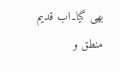بھی گیا۔اب قدیم
منطق و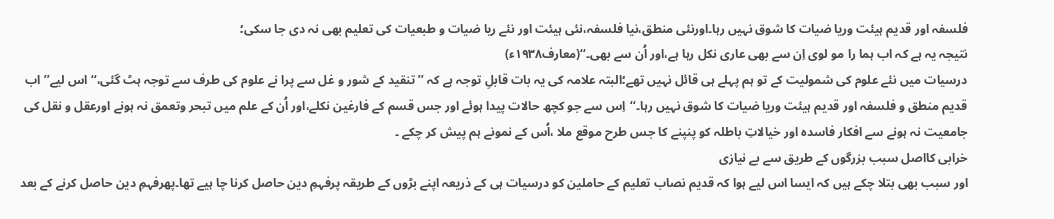فلسفہ اور قدیم ہیئت وریا ضیات کا شوق نہیں رہا۔اورنئی منطق،نیا فلسفہ،نئی ہیئت اور نئے ریا ضیات و طبعیات کی تعلیم بھی نہ دی جا سکی؛
نتیجہ یہ ہے کہ اب ہما را مو لوی اِن سے بھی عاری نکل رہا ہے،اور اُن سے بھی۔‘‘(معارف۱۹۳۸ء)
درسیات میں نئے علوم کی شمولیت کے تو ہم پہلے ہی قائل نہیں تھے؛البتہ علامہ کی یہ بات قابلِ توجہ ہے کہ ’’تنقید کے شور و غل سے پرا نے علوم کی طرف سے توجہ ہٹ گئی،‘‘اس لیے’’اب قدیم منطق و فلسفہ اور قدیم ہیئت وریا ضیات کا شوق نہیں رہا۔‘‘اِس سے جو کچھ حالات پیدا ہوئے اور جس قسم کے فارغین نکلے،اور اُن کے علم میں تبحر وتعمق نہ ہونے اورعقل و نقل کی جامعیت نہ ہونے سے افکار فاسدہ اور خیالاتِ باطلہ کو پنپنے کا جس طرح موقع ملا ،اُس کے نمونے ہم پیش کر چکے ۔
خرابی کااصل سبب بزرگوں کے طریق سے بے نیازی
اور سبب بھی بتلا چکے ہیں کہ ایسا اس لیے ہوا کہ قدیم نصاب تعلیم کے حاملین کو درسیات ہی کے ذریعہ اپنے بڑوں کے طریقہ پرفہمِ دین حاصل کرنا چا ہیے تھا۔پھرفہمِ دین حاصل کرنے کے بعد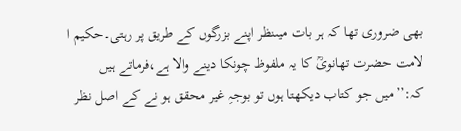بھی ضروری تھا کہ ہر بات میںنظر اپنے بزرگوں کے طریق پر رہتی۔حکیم ا لامت حضرت تھانویؒ کا یہ ملفوظ چونکا دینے والا ہے،فرماتے ہیں کہ:’’میں جو کتاب دیکھتا ہوں تو بوجہِ غیر محقق ہو نے کے اصل نظر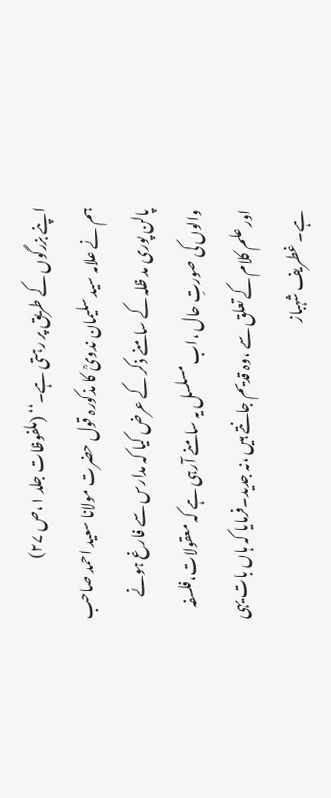اپنے بزرگوں کے طریق پر رہتی ہے۔‘‘ (ملفوظات جلد ۱،ص ۲۷)
ہم نے علامہ سید سلیمان ندویؒ کا مذکورہ قول حضرت مولانا سعید احمد صاحب پالن پوری مد ظلہ کے سامنے ذکر کے عرض کیا کہ مدارس سے فارغ ہونے والوں کی صورتِ حال ،اب مسلسل یہ سامنے آرہی ہے کہ معقولات،فلسفہ اور علم کلام کے تعلق سے ،وہ قدیم جانتے ہیں ،نہ جدید۔فرمایا کہ ہاں بات یہی ہے۔ غطریف شہباز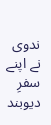ندوی نے اپنے سفرِ دیوبند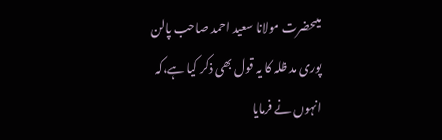میںحضرت مولانا سعید احمد صاحب پالن پوری مد ظلہ کا یہ قول بھی ذکر کیا ہے،کہ انہوں نے فرمایا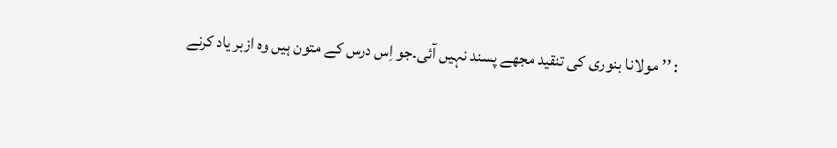: ’’مولانا بنوری کی تنقید مجھے پسند نہیں آئی۔جو اِس درس کے متون ہیں وہ ازبر یاد کرنے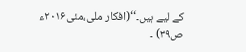کے لیے ہیں۔‘‘(افکار ملی،مئی۲۰۱۶ء ص۳۹) ۔